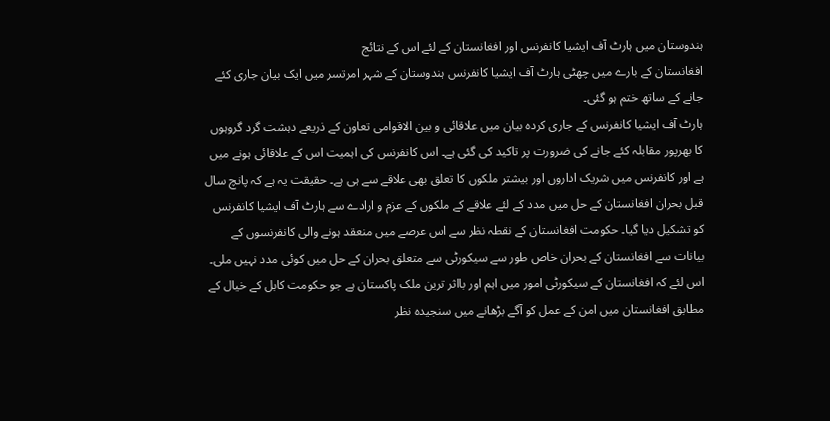ہندوستان میں ہارٹ آف ایشیا کانفرنس اور افغانستان کے لئے اس کے نتائج
افغانستان کے بارے میں چھٹی ہارٹ آف ایشیا کانفرنس ہندوستان کے شہر امرتسر میں ایک بیان جاری کئے جانے کے ساتھ ختم ہو گئی۔
ہارٹ آف ایشیا کانفرنس کے جاری کردہ بیان میں علاقائی و بین الاقوامی تعاون کے ذریعے دہشت گرد گروہوں کا بھرپور مقابلہ کئے جانے کی ضرورت پر تاکید کی گئی ہے۔ اس کانفرنس کی اہمیت اس کے علاقائی ہونے میں ہے اور کانفرنس میں شریک اداروں اور بیشتر ملکوں کا تعلق بھی علاقے سے ہی ہے۔ حقیقت یہ ہے کہ پانچ سال قبل بحران افغانستان کے حل میں مدد کے لئے علاقے کے ملکوں کے عزم و ارادے سے ہارٹ آف ایشیا کانفرنس کو تشکیل دیا گیا۔ حکومت افغانستان کے نقطہ نظر سے اس عرصے میں منعقد ہونے والی کانفرنسوں کے بیانات سے افغانستان کے بحران خاص طور سے سیکورٹی سے متعلق بحران کے حل میں کوئی مدد نہیں ملی۔ اس لئے کہ افغانستان کے سیکورٹی امور میں اہم اور بااثر ترین ملک پاکستان ہے جو حکومت کابل کے خیال کے مطابق افغانستان میں امن کے عمل کو آگے بڑھانے میں سنجیدہ نظر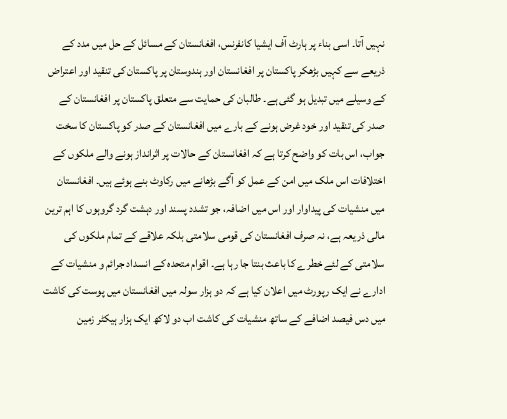نہیں آتا۔ اسی بناء پر ہارٹ آف ایشیا کانفرنس، افغانستان کے مسائل کے حل میں مدد کے ذریعے سے کہیں بڑھکر پاکستان پر افغانستان اور ہندوستان پر پاکستان کی تنقید اور اعتراض کے وسیلے میں تبدیل ہو گئی ہے۔ طالبان کی حمایت سے متعلق پاکستان پر افغانستان کے صدر کی تنقید اور خود غرض ہونے کے بارے میں افغانستان کے صدر کو پاکستان کا سخت جواب، اس بات کو واضح کرتا ہے کہ افغانستان کے حالات پر اثرانداز ہونے والے ملکوں کے اختلافات اس ملک میں امن کے عمل کو آگے بڑھانے میں رکاوٹ بنے ہوئے ہیں۔ افغانستان میں منشیات کی پیداوار اور اس میں اضافہ، جو تشدد پسند اور دہشت گرد گروہوں کا اہم ترین مالی ذریعہ ہے، نہ صرف افغانستان کی قومی سلامتی بلکہ علاقے کے تمام ملکوں کی سلامتی کے لئے خطرے کا باعث بنتا جا رہا ہے۔ اقوام متحدہ کے انسداد جرائم و منشیات کے ادارے نے ایک رپورٹ میں اعلان کیا ہے کہ دو ہزار سولہ میں افغانستان میں پوست کی کاشت میں دس فیصد اضافے کے ساتھ منشیات کی کاشت اب دو لاکھ ایک ہزار ہیکٹر زمین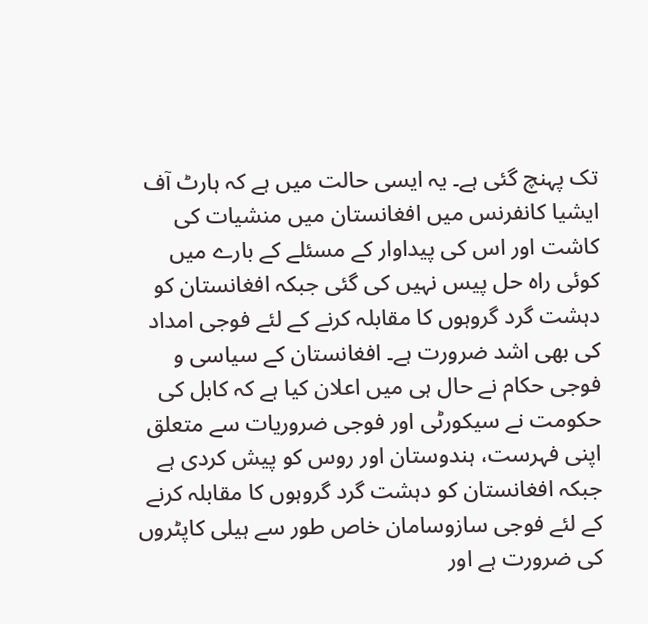تک پہنچ گئی ہے۔ یہ ایسی حالت میں ہے کہ ہارٹ آف ایشیا کانفرنس میں افغانستان میں منشیات کی کاشت اور اس کی پیداوار کے مسئلے کے بارے میں کوئی راہ حل پیس نہیں کی گئی جبکہ افغانستان کو دہشت گرد گروہوں کا مقابلہ کرنے کے لئے فوجی امداد کی بھی اشد ضرورت ہے۔ افغانستان کے سیاسی و فوجی حکام نے حال ہی میں اعلان کیا ہے کہ کابل کی حکومت نے سیکورٹی اور فوجی ضروریات سے متعلق اپنی فہرست، ہندوستان اور روس کو پیش کردی ہے جبکہ افغانستان کو دہشت گرد گروہوں کا مقابلہ کرنے کے لئے فوجی سازوسامان خاص طور سے ہیلی کاپٹروں کی ضرورت ہے اور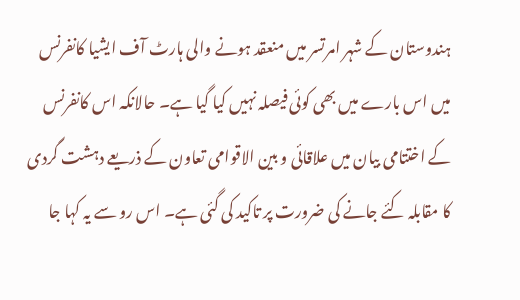ہندوستان کے شہر امرتسر میں منعقد ہونے والی ہارٹ آف ایشیا کانفرنس میں اس بارے میں بھی کوئی فیصلہ نہیں کیا گیا ہے۔ حالانکہ اس کانفرنس کے اختتامی بیان میں علاقائی و بین الاقوامی تعاون کے ذریعے دہشت گردی کا مقابلہ کئے جانے کی ضرورت پر تاکید کی گئی ہے۔ اس رو سے یہ کہا جا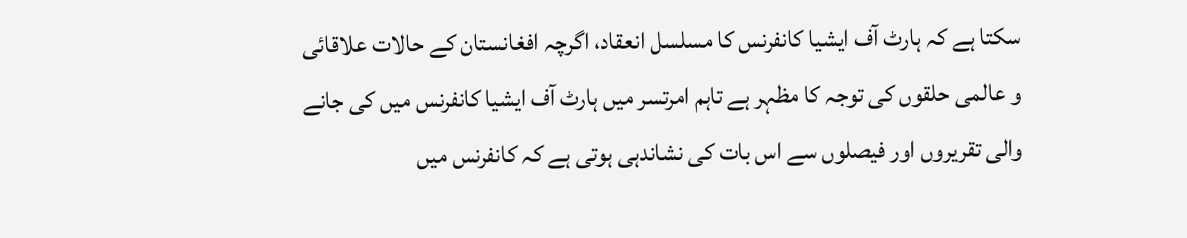سکتا ہے کہ ہارٹ آف ایشیا کانفرنس کا مسلسل انعقاد، اگرچہ افغانستان کے حالات علاقائی و عالمی حلقوں کی توجہ کا مظہر ہے تاہم امرتسر میں ہارٹ آف ایشیا کانفرنس میں کی جانے والی تقریروں اور فیصلوں سے اس بات کی نشاندہی ہوتی ہے کہ کانفرنس میں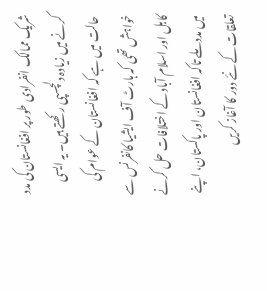شریک ممالک انفرادی طور پر افغانستان کی مدد کرنے میں زیادہ دلچسپی رکھتے ہیں۔ یہ ایسی حالت میں ہے کہ افغانستان کے عوام کی خواہش تھی کہ ہارٹ آف ایشیا کانفرنس سے کابل اور اسلام آباد کے اختلافات حل کرنے میں مدد ملے تاکہ افغانستان اور پاکستان، اپنے تعلقات کے نئے دور کا آغاز کریں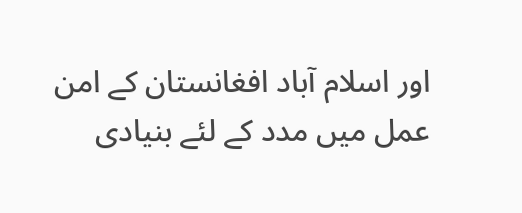اور اسلام آباد افغانستان کے امن عمل میں مدد کے لئے بنیادی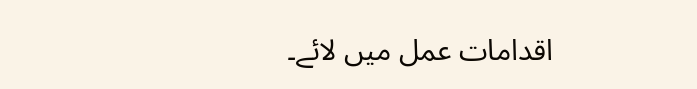اقدامات عمل میں لائے۔